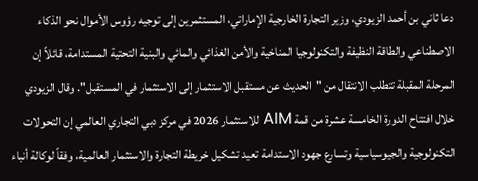دعا ثاني بن أحمد الزيودي، وزير التجارة الخارجية الإماراتي، المستثمرين إلى توجيه رؤوس الأموال نحو الذكاء الاصطناعي والطاقة النظيفة والتكنولوجيا المناخية والأمن الغذائي والمائي والبنية التحتية المستدامة، قائلاً إن المرحلة المقبلة تتطلب الانتقال من "الحديث عن مستقبل الاستثمار إلى الاستثمار في المستقبل". وقال الزيودي خلال افتتاح الدورة الخامسة عشرة من قمة AIM للاستثمار 2026 في مركز دبي التجاري العالمي إن التحولات التكنولوجية والجيوسياسية وتسارع جهود الاستدامة تعيد تشكيل خريطة التجارة والاستثمار العالمية، وفقاً لوكالة أنباء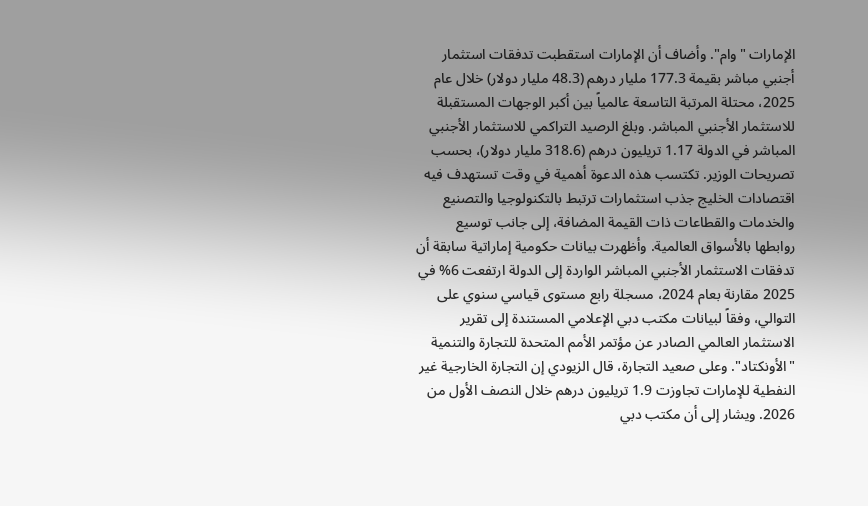الإمارات "وام". وأضاف أن الإمارات استقطبت تدفقات استثمار أجنبي مباشر بقيمة 177.3 مليار درهم (48.3 مليار دولار) خلال عام 2025، محتلة المرتبة التاسعة عالمياً بين أكبر الوجهات المستقبلة للاستثمار الأجنبي المباشر. وبلغ الرصيد التراكمي للاستثمار الأجنبي المباشر في الدولة 1.17 تريليون درهم (318.6 مليار دولار)، بحسب تصريحات الوزير. تكتسب هذه الدعوة أهمية في وقت تستهدف فيه اقتصادات الخليج جذب استثمارات ترتبط بالتكنولوجيا والتصنيع والخدمات والقطاعات ذات القيمة المضافة، إلى جانب توسيع روابطها بالأسواق العالمية. وأظهرت بيانات حكومية إماراتية سابقة أن تدفقات الاستثمار الأجنبي المباشر الواردة إلى الدولة ارتفعت 6% في 2025 مقارنة بعام 2024، مسجلة رابع مستوى قياسي سنوي على التوالي، وفقاً لبيانات مكتب دبي الإعلامي المستندة إلى تقرير الاستثمار العالمي الصادر عن مؤتمر الأمم المتحدة للتجارة والتنمية "الأونكتاد". وعلى صعيد التجارة، قال الزيودي إن التجارة الخارجية غير النفطية للإمارات تجاوزت 1.9 تريليون درهم خلال النصف الأول من 2026. ويشار إلى أن مكتب دبي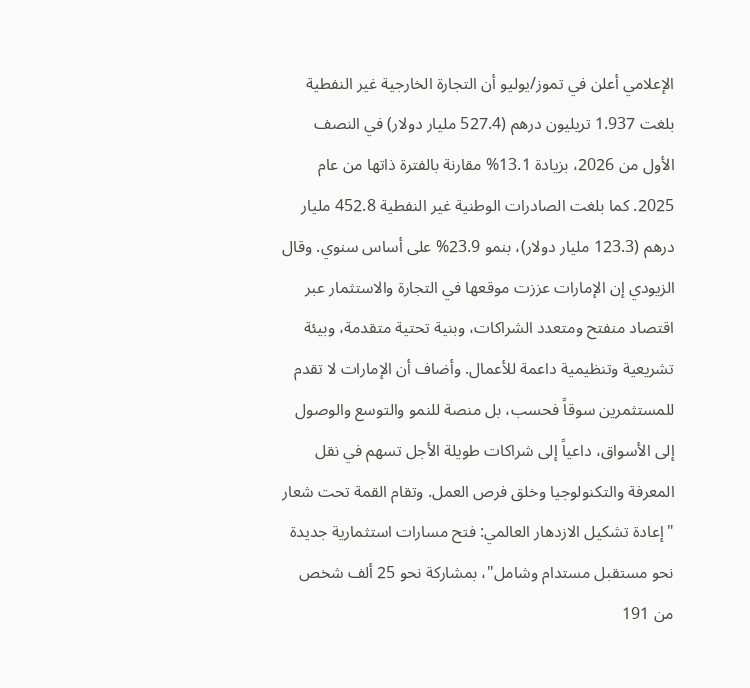الإعلامي أعلن في تموز/يوليو أن التجارة الخارجية غير النفطية بلغت 1.937 تريليون درهم (527.4 مليار دولار) في النصف الأول من 2026، بزيادة 13.1% مقارنة بالفترة ذاتها من عام 2025. كما بلغت الصادرات الوطنية غير النفطية 452.8 مليار درهم (123.3 مليار دولار)، بنمو 23.9% على أساس سنوي. وقال الزيودي إن الإمارات عززت موقعها في التجارة والاستثمار عبر اقتصاد منفتح ومتعدد الشراكات، وبنية تحتية متقدمة، وبيئة تشريعية وتنظيمية داعمة للأعمال. وأضاف أن الإمارات لا تقدم للمستثمرين سوقاً فحسب، بل منصة للنمو والتوسع والوصول إلى الأسواق، داعياً إلى شراكات طويلة الأجل تسهم في نقل المعرفة والتكنولوجيا وخلق فرص العمل. وتقام القمة تحت شعار "إعادة تشكيل الازدهار العالمي: فتح مسارات استثمارية جديدة نحو مستقبل مستدام وشامل"، بمشاركة نحو 25 ألف شخص من 191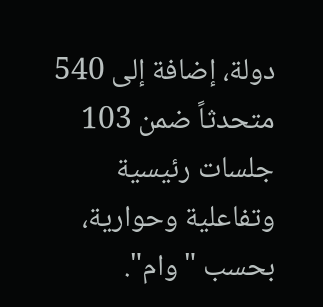دولة، إضافة إلى 540 متحدثاً ضمن 103 جلسات رئيسية وتفاعلية وحوارية، بحسب "وام".